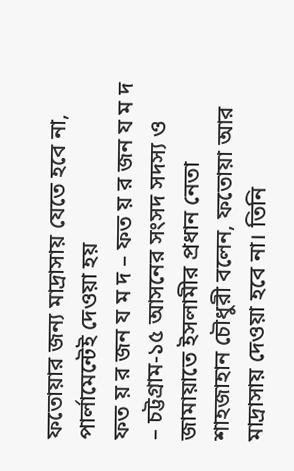ফতোয়ার জন্য মাদ্রাসায় যেতে হবে না, পার্লামেন্টেই দেওয়া হয়
ফত য় র জন য ম দ – ফত য় র জন য ম দ – চট্টগ্রাম-১৫ আসনের সংসদ সদস্য ও জামায়াতে ইসলামীর প্রধান নেতা শাহজাহান চৌধুরী বলেন, ফতোয়া আর মাদ্রাসায় দেওয়া হবে না। তিনি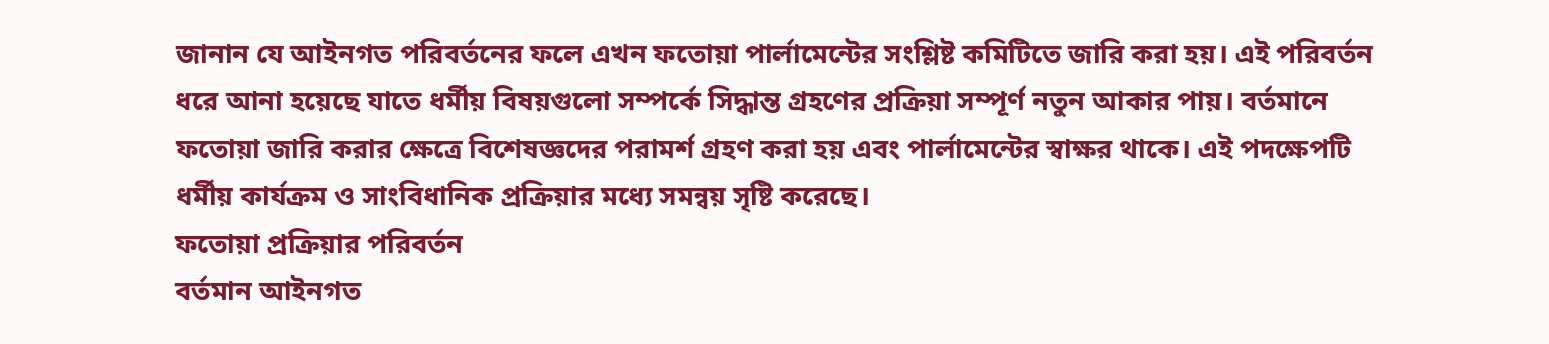জানান যে আইনগত পরিবর্তনের ফলে এখন ফতোয়া পার্লামেন্টের সংশ্লিষ্ট কমিটিতে জারি করা হয়। এই পরিবর্তন ধরে আনা হয়েছে যাতে ধর্মীয় বিষয়গুলো সম্পর্কে সিদ্ধান্ত গ্রহণের প্রক্রিয়া সম্পূর্ণ নতুন আকার পায়। বর্তমানে ফতোয়া জারি করার ক্ষেত্রে বিশেষজ্ঞদের পরামর্শ গ্রহণ করা হয় এবং পার্লামেন্টের স্বাক্ষর থাকে। এই পদক্ষেপটি ধর্মীয় কার্যক্রম ও সাংবিধানিক প্রক্রিয়ার মধ্যে সমন্বয় সৃষ্টি করেছে।
ফতোয়া প্রক্রিয়ার পরিবর্তন
বর্তমান আইনগত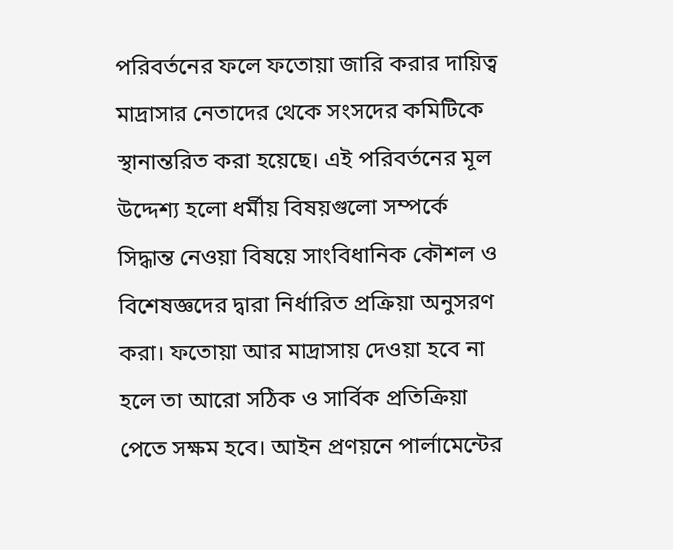পরিবর্তনের ফলে ফতোয়া জারি করার দায়িত্ব মাদ্রাসার নেতাদের থেকে সংসদের কমিটিকে স্থানান্তরিত করা হয়েছে। এই পরিবর্তনের মূল উদ্দেশ্য হলো ধর্মীয় বিষয়গুলো সম্পর্কে সিদ্ধান্ত নেওয়া বিষয়ে সাংবিধানিক কৌশল ও বিশেষজ্ঞদের দ্বারা নির্ধারিত প্রক্রিয়া অনুসরণ করা। ফতোয়া আর মাদ্রাসায় দেওয়া হবে না হলে তা আরো সঠিক ও সার্বিক প্রতিক্রিয়া পেতে সক্ষম হবে। আইন প্রণয়নে পার্লামেন্টের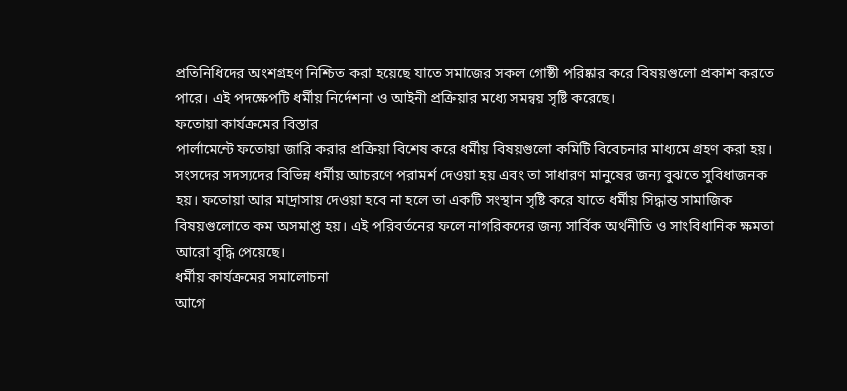প্রতিনিধিদের অংশগ্রহণ নিশ্চিত করা হয়েছে যাতে সমাজের সকল গোষ্ঠী পরিষ্কার করে বিষয়গুলো প্রকাশ করতে পারে। এই পদক্ষেপটি ধর্মীয় নির্দেশনা ও আইনী প্রক্রিয়ার মধ্যে সমন্বয় সৃষ্টি করেছে।
ফতোয়া কার্যক্রমের বিস্তার
পার্লামেন্টে ফতোয়া জারি করার প্রক্রিয়া বিশেষ করে ধর্মীয় বিষয়গুলো কমিটি বিবেচনার মাধ্যমে গ্রহণ করা হয়। সংসদের সদস্যদের বিভিন্ন ধর্মীয় আচরণে পরামর্শ দেওয়া হয় এবং তা সাধারণ মানুষের জন্য বুঝতে সুবিধাজনক হয়। ফতোয়া আর মাদ্রাসায় দেওয়া হবে না হলে তা একটি সংস্থান সৃষ্টি করে যাতে ধর্মীয় সিদ্ধান্ত সামাজিক বিষয়গুলোতে কম অসমাপ্ত হয়। এই পরিবর্তনের ফলে নাগরিকদের জন্য সার্বিক অর্থনীতি ও সাংবিধানিক ক্ষমতা আরো বৃদ্ধি পেয়েছে।
ধর্মীয় কার্যক্রমের সমালোচনা
আগে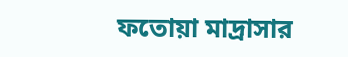ফতোয়া মাদ্রাসার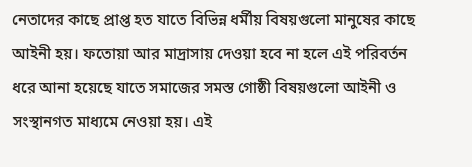নেতাদের কাছে প্রাপ্ত হত যাতে বিভিন্ন ধর্মীয় বিষয়গুলো মানুষের কাছে আইনী হয়। ফতোয়া আর মাদ্রাসায় দেওয়া হবে না হলে এই পরিবর্তন ধরে আনা হয়েছে যাতে সমাজের সমস্ত গোষ্ঠী বিষয়গুলো আইনী ও সংস্থানগত মাধ্যমে নেওয়া হয়। এই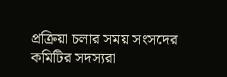প্রক্রিয়া চলার সময় সংসদের কমিটির সদস্যরা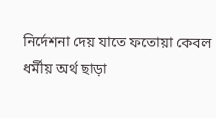নির্দেশনা দেয় যাতে ফতোয়া কেবল ধর্মীয় অর্থ ছাড়া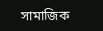সামাজিক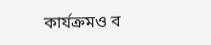কার্যক্রমও ব